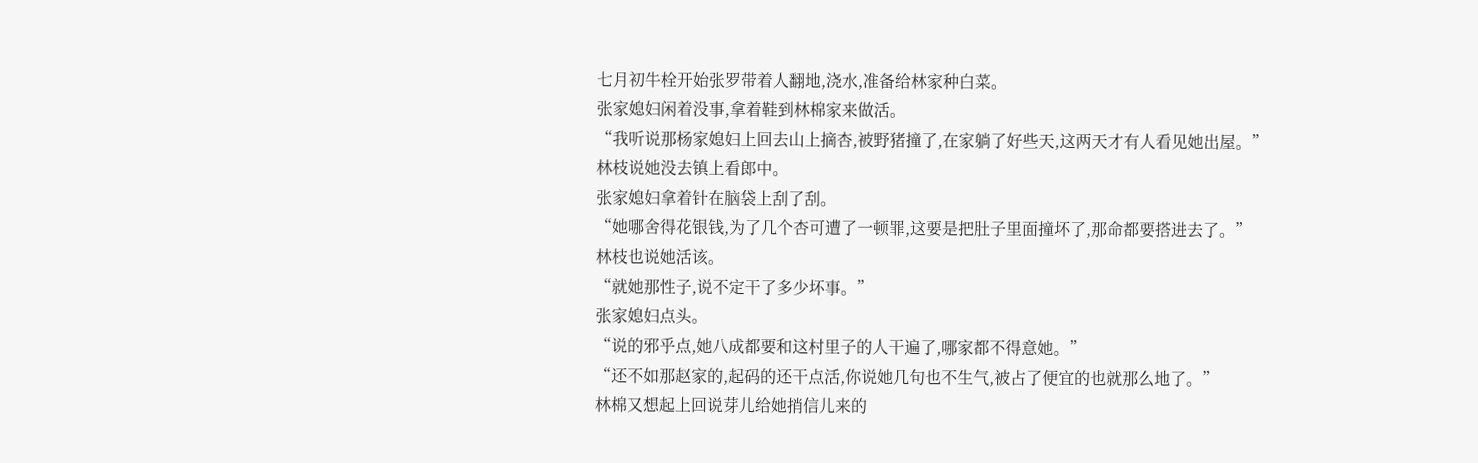七月初牛栓开始张罗带着人翻地,浇水,准备给林家种白菜。
张家媳妇闲着没事,拿着鞋到林棉家来做活。
“我听说那杨家媳妇上回去山上摘杏,被野猪撞了,在家躺了好些天,这两天才有人看见她出屋。”
林枝说她没去镇上看郎中。
张家媳妇拿着针在脑袋上刮了刮。
“她哪舍得花银钱,为了几个杏可遭了一顿罪,这要是把肚子里面撞坏了,那命都要搭进去了。”
林枝也说她活该。
“就她那性子,说不定干了多少坏事。”
张家媳妇点头。
“说的邪乎点,她八成都要和这村里子的人干遍了,哪家都不得意她。”
“还不如那赵家的,起码的还干点活,你说她几句也不生气,被占了便宜的也就那么地了。”
林棉又想起上回说芽儿给她捎信儿来的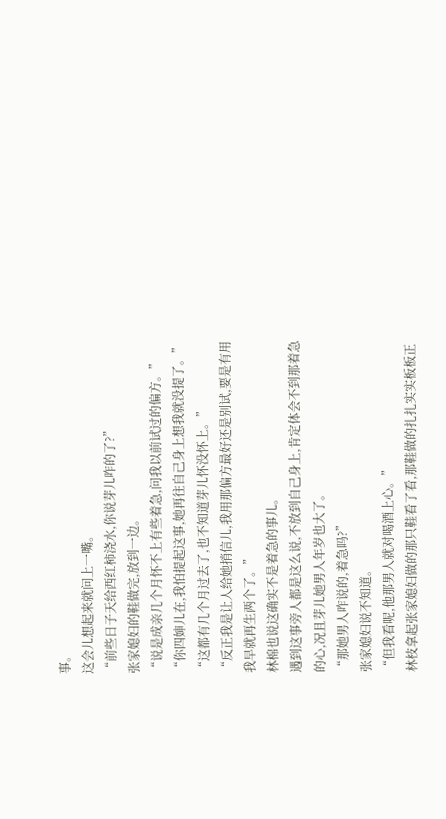事。
这会儿想起来就问上一嘴。
“前些日子天给西红柿浇水,你说芽儿咋的了?”
张家媳妇的鞋做完,放到一边。
“说是成亲几个月怀不上有些着急,问我以前试过的偏方。”
“你四婶儿在,我怕提起这事,她再往自己身上想我就没提了。”
“这都有几个月过去了,也不知道芽儿怀没怀上。”
“反正我是让人给她捎信儿,我用那偏方最好还是别试,要是有用我早就再生两个了。”
林棉也说这确实不是着急的事儿。
遇到这事旁人都是这么说,不放到自己身上,肯定体会不到那着急的心,况且芽儿她男人年岁也大了。
“那她男人咋说的,着急吗?”
张家媳妇说不知道。
“但我看呢,他那男人就对喝酒上心。”
林枝拿起张家媳妇做的那只鞋看了看,那鞋做的扎扎实实板板正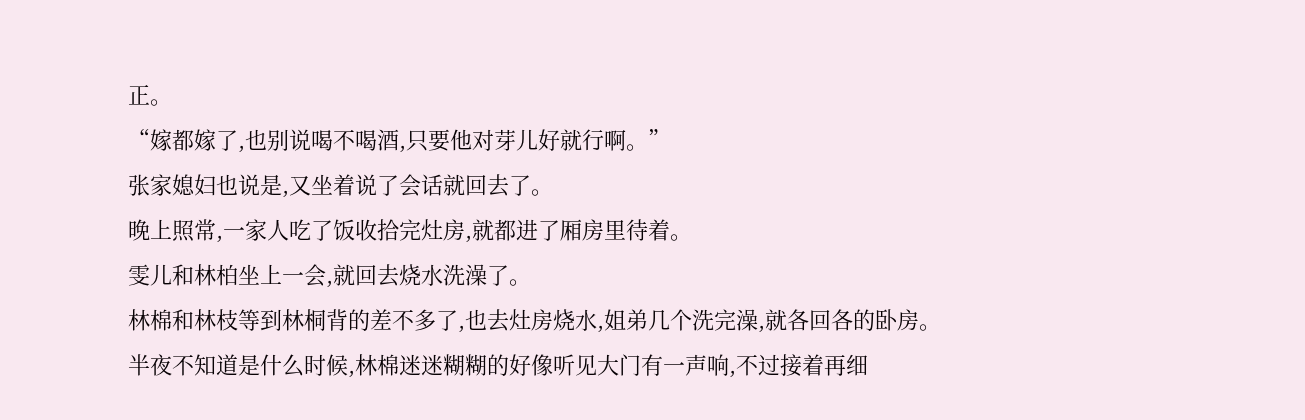正。
“嫁都嫁了,也别说喝不喝酒,只要他对芽儿好就行啊。”
张家媳妇也说是,又坐着说了会话就回去了。
晚上照常,一家人吃了饭收拾完灶房,就都进了厢房里待着。
雯儿和林柏坐上一会,就回去烧水洗澡了。
林棉和林枝等到林桐背的差不多了,也去灶房烧水,姐弟几个洗完澡,就各回各的卧房。
半夜不知道是什么时候,林棉迷迷糊糊的好像听见大门有一声响,不过接着再细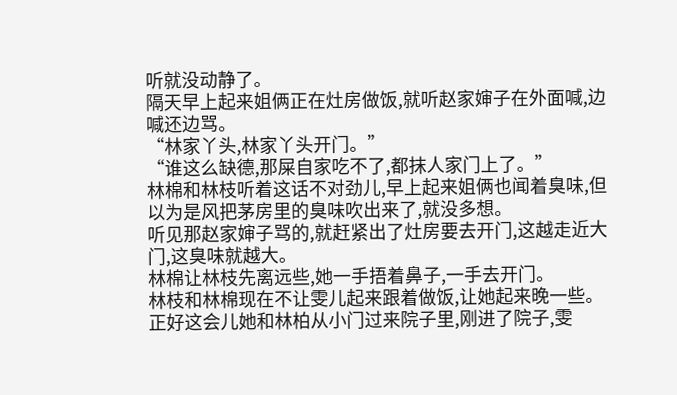听就没动静了。
隔天早上起来姐俩正在灶房做饭,就听赵家婶子在外面喊,边喊还边骂。
“林家丫头,林家丫头开门。”
“谁这么缺德,那屎自家吃不了,都抹人家门上了。”
林棉和林枝听着这话不对劲儿,早上起来姐俩也闻着臭味,但以为是风把茅房里的臭味吹出来了,就没多想。
听见那赵家婶子骂的,就赶紧出了灶房要去开门,这越走近大门,这臭味就越大。
林棉让林枝先离远些,她一手捂着鼻子,一手去开门。
林枝和林棉现在不让雯儿起来跟着做饭,让她起来晚一些。
正好这会儿她和林柏从小门过来院子里,刚进了院子,雯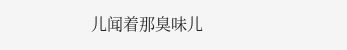儿闻着那臭味儿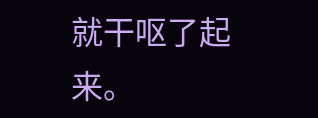就干呕了起来。